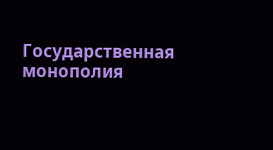Государственная монополия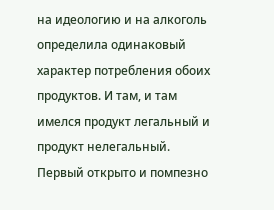на идеологию и на алкоголь определила одинаковый характер потребления обоих продуктов. И там, и там имелся продукт легальный и продукт нелегальный. Первый открыто и помпезно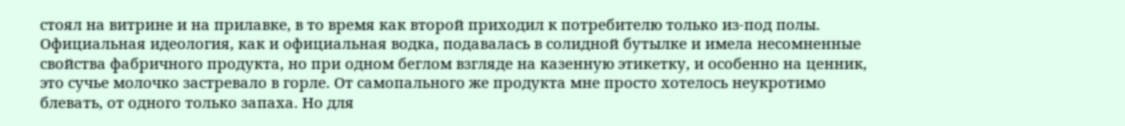стоял на витрине и на прилавке, в то время как второй приходил к потребителю только из-под полы. Официальная идеология, как и официальная водка, подавалась в солидной бутылке и имела несомненные свойства фабричного продукта, но при одном беглом взгляде на казенную этикетку, и особенно на ценник, это сучье молочко застревало в горле. От самопального же продукта мне просто хотелось неукротимо блевать, от одного только запаха. Но для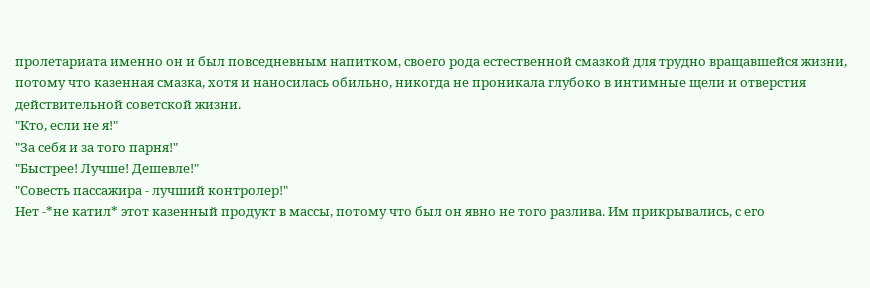пролетариата именно он и был повседневным напитком, своего рода естественной смазкой для трудно вращавшейся жизни, потому что казенная смазка, хотя и наносилась обильно, никогда не проникала глубоко в интимные щели и отверстия действительной советской жизни.
"Кто, если не я!"
"За себя и за того парня!"
"Быстрее! Лучше! Дешевле!"
"Совесть пассажира - лучший контролер!"
Нет -*не катил* этот казенный продукт в массы, потому что был он явно не того разлива. Им прикрывались, с его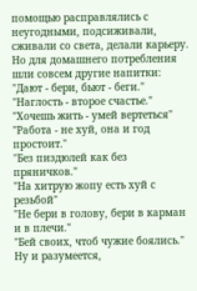помощью расправлялись с неугодными, подсиживали, сживали со света, делали карьеру. Но для домашнего потребления шли совсем другие напитки:
"Дают - бери, бьют - беги."
"Наглость - второе счастье."
"Хочешь жить - умей вертеться"
"Работа - не хуй, она и год простоит."
"Без пиздюлей как без пряничков."
"На хитрую жопу есть хуй с резьбой"
"Не бери в голову, бери в карман и в плечи."
"Бей своих, чтоб чужие боялись."
Ну и разумеется,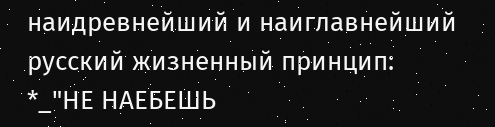наидревнейший и наиглавнейший русский жизненный принцип:
*_"НЕ НАЕБЕШЬ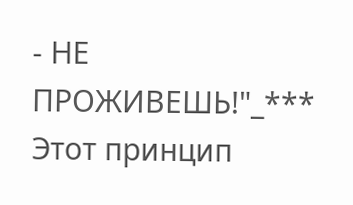- НЕ ПРОЖИВЕШЬ!"_***
Этот принцип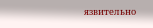язвительно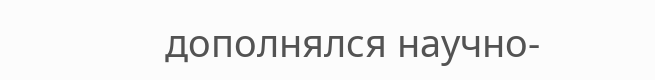дополнялся научно-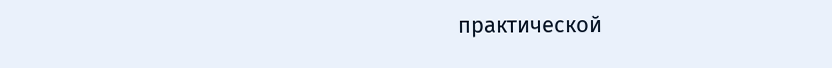практической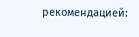рекомендацией: